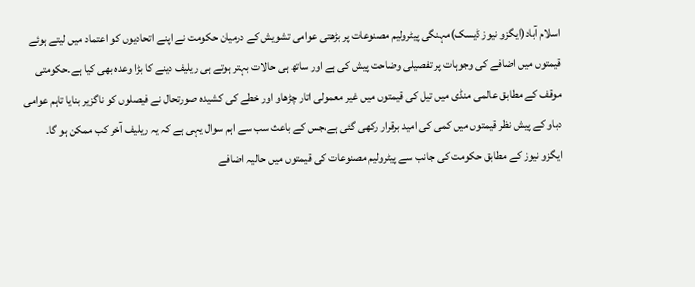اسلام آباد(ایگزو نیوز ڈیسک)مہنگی پیٹرولیم مصنوعات پر بڑھتی عوامی تشویش کے درمیان حکومت نے اپنے اتحادیوں کو اعتماد میں لیتے ہوئے قیمتوں میں اضافے کی وجوہات پر تفصیلی وضاحت پیش کی ہے اور ساتھ ہی حالات بہتر ہوتے ہی ریلیف دینے کا بڑا وعدہ بھی کیا ہے۔حکومتی موقف کے مطابق عالمی منڈی میں تیل کی قیمتوں میں غیر معمولی اتار چڑھاو اور خطے کی کشیدہ صورتحال نے فیصلوں کو ناگزیر بنایا تاہم عوامی دباو کے پیش نظر قیمتوں میں کمی کی امید برقرار رکھی گئی ہے،جس کے باعث سب سے اہم سوال یہی ہے کہ یہ ریلیف آخر کب ممکن ہو گا۔
ایگزو نیوز کے مطابق حکومت کی جانب سے پیٹرولیم مصنوعات کی قیمتوں میں حالیہ اضافے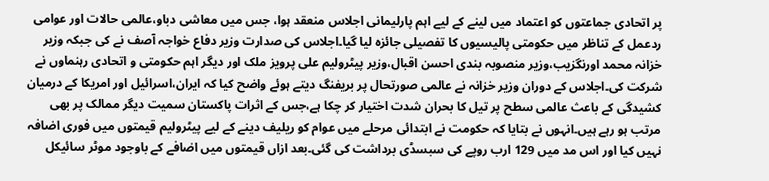پر اتحادی جماعتوں کو اعتماد میں لینے کے لیے اہم پارلیمانی اجلاس منعقد ہوا، جس میں معاشی دباو،عالمی حالات اور عوامی ردعمل کے تناظر میں حکومتی پالیسیوں کا تفصیلی جائزہ لیا گیا۔اجلاس کی صدارت وزیر دفاع خواجہ آصف نے کی جبکہ وزیر خزانہ محمد اورنگزیب،وزیر منصوبہ بندی احسن اقبال،وزیر پیٹرولیم علی پرویز ملک اور دیگر اہم حکومتی و اتحادی رہنماوں نے شرکت کی۔اجلاس کے دوران وزیر خزانہ نے عالمی صورتحال پر بریفنگ دیتے ہوئے واضح کیا کہ ایران،اسرائیل اور امریکا کے درمیان کشیدگی کے باعث عالمی سطح پر تیل کا بحران شدت اختیار کر چکا ہے،جس کے اثرات پاکستان سمیت دیگر ممالک پر بھی مرتب ہو رہے ہیں۔انہوں نے بتایا کہ حکومت نے ابتدائی مرحلے میں عوام کو ریلیف دینے کے لیے پیٹرولیم قیمتوں میں فوری اضافہ نہیں کیا اور اس مد میں 129 ارب روپے کی سبسڈی برداشت کی گئی۔بعد ازاں قیمتوں میں اضافے کے باوجود موٹر سائیکل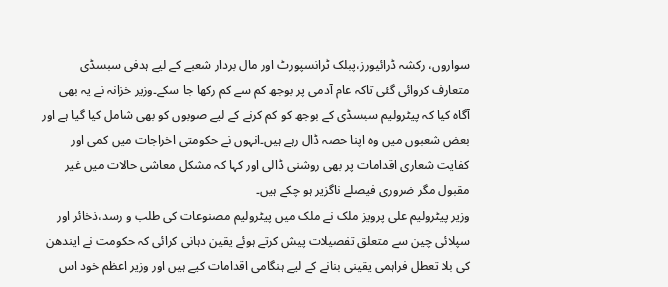سواروں، رکشہ ڈرائیورز،پبلک ٹرانسپورٹ اور مال بردار شعبے کے لیے ہدفی سبسڈی متعارف کروائی گئی تاکہ عام آدمی پر بوجھ کم سے کم رکھا جا سکے۔وزیر خزانہ نے یہ بھی آگاہ کیا کہ پیٹرولیم سبسڈی کے بوجھ کو کم کرنے کے لیے صوبوں کو بھی شامل کیا گیا ہے اور بعض شعبوں میں وہ اپنا حصہ ڈال رہے ہیں۔انہوں نے حکومتی اخراجات میں کمی اور کفایت شعاری اقدامات پر بھی روشنی ڈالی اور کہا کہ مشکل معاشی حالات میں غیر مقبول مگر ضروری فیصلے ناگزیر ہو چکے ہیں۔
وزیر پیٹرولیم علی پرویز ملک نے ملک میں پیٹرولیم مصنوعات کی طلب و رسد،ذخائر اور سپلائی چین سے متعلق تفصیلات پیش کرتے ہوئے یقین دہانی کرائی کہ حکومت نے ایندھن کی بلا تعطل فراہمی یقینی بنانے کے لیے ہنگامی اقدامات کیے ہیں اور وزیر اعظم خود اس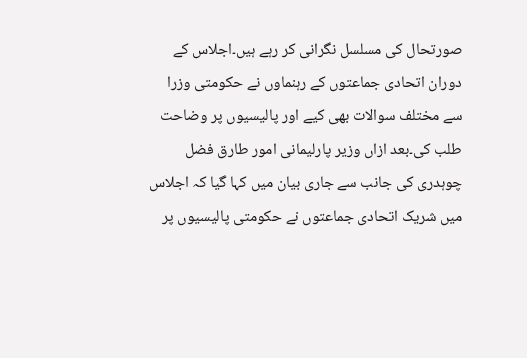صورتحال کی مسلسل نگرانی کر رہے ہیں۔اجلاس کے دوران اتحادی جماعتوں کے رہنماوں نے حکومتی وزرا سے مختلف سوالات بھی کیے اور پالیسیوں پر وضاحت طلب کی۔بعد ازاں وزیر پارلیمانی امور طارق فضل چوہدری کی جانب سے جاری بیان میں کہا گیا کہ اجلاس میں شریک اتحادی جماعتوں نے حکومتی پالیسیوں پر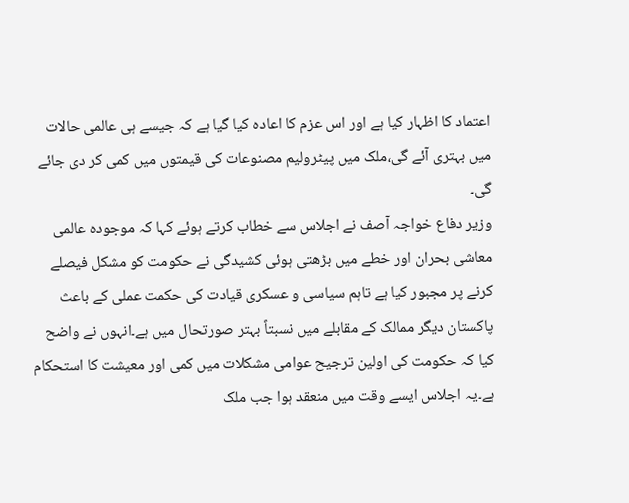اعتماد کا اظہار کیا ہے اور اس عزم کا اعادہ کیا گیا ہے کہ جیسے ہی عالمی حالات میں بہتری آئے گی،ملک میں پیٹرولیم مصنوعات کی قیمتوں میں کمی کر دی جائے گی۔
وزیر دفاع خواجہ آصف نے اجلاس سے خطاب کرتے ہوئے کہا کہ موجودہ عالمی معاشی بحران اور خطے میں بڑھتی ہوئی کشیدگی نے حکومت کو مشکل فیصلے کرنے پر مجبور کیا ہے تاہم سیاسی و عسکری قیادت کی حکمت عملی کے باعث پاکستان دیگر ممالک کے مقابلے میں نسبتاً بہتر صورتحال میں ہے۔انہوں نے واضح کیا کہ حکومت کی اولین ترجیح عوامی مشکلات میں کمی اور معیشت کا استحکام ہے۔یہ اجلاس ایسے وقت میں منعقد ہوا جب ملک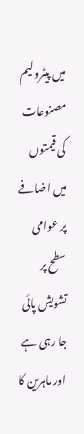میں پیٹرولیم مصنوعات کی قیمتوں میں اضافے پر عوامی سطح پر تشویش پائی جا رہی ہے اور ماہرین کا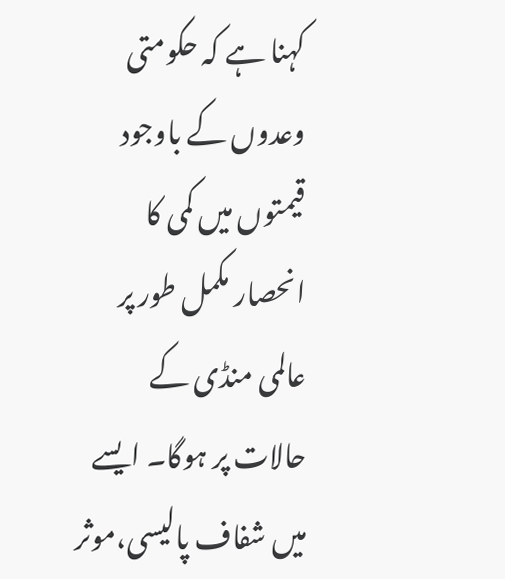کہنا ہے کہ حکومتی وعدوں کے باوجود قیمتوں میں کمی کا انحصار مکمل طور پر عالمی منڈی کے حالات پر ہوگا۔ ایسے میں شفاف پالیسی،موثر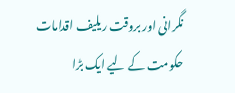نگرانی اور بروقت ریلیف اقدامات حکومت کے لیے ایک بڑا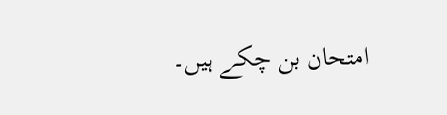امتحان بن چکے ہیں۔